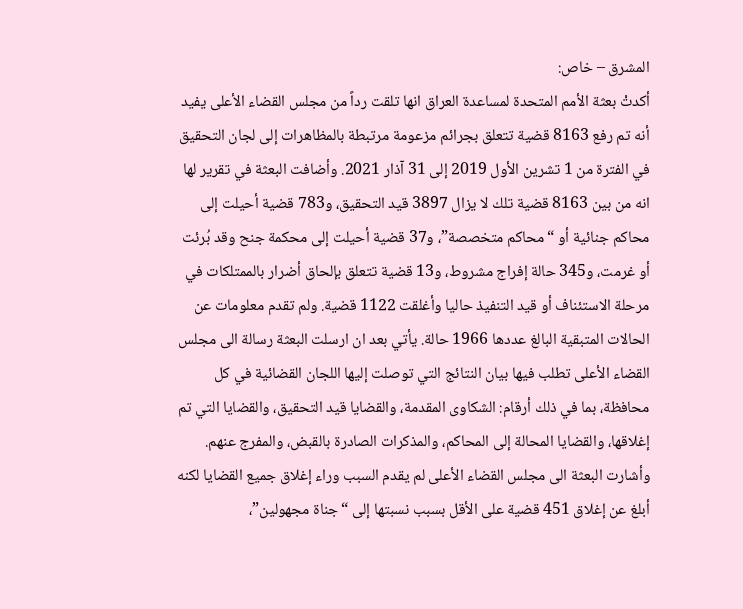المشرق – خاص:
أكدتْ بعثة الأمم المتحدة لمساعدة العراق انها تلقت رداً من مجلس القضاء الأعلى يفيد أنه تم رفع 8163 قضية تتعلق بجرائم مزعومة مرتبطة بالمظاهرات إلى لجان التحقيق في الفترة من 1 تشرين الأول 2019 إلى 31 آذار 2021. وأضافت البعثة في تقرير لها انه من بين 8163 قضية تلك لا يزال 3897 قيد التحقيق، و783 قضية أحيلت إلى محاكم جنائية أو “محاكم متخصصة”، و37 قضية أحيلت إلى محكمة جنح وقد بُرئت أو غرمت، و345 حالة إفراج مشروط، و13 قضية تتعلق بإلحاق أضرار بالممتلكات في مرحلة الاستئناف أو قيد التنفيذ حاليا وأغلقت 1122 قضية. ولم تقدم معلومات عن الحالات المتبقية البالغ عددها 1966 حالة. يأتي بعد ان ارسلت البعثة رسالة الى مجلس القضاء الأعلى تطلب فيها بيان النتائج التي توصلت إليها اللجان القضائية في كل محافظة، بما في ذلك أرقام: الشكاوى المقدمة، والقضايا قيد التحقيق، والقضايا التي تم إغلاقها، والقضايا المحالة إلى المحاكم، والمذكرات الصادرة بالقبض، والمفرج عنهم. وأشارت البعثة الى مجلس القضاء الأعلى لم يقدم السبب وراء إغلاق جميع القضايا لكنه أبلغ عن إغلاق 451 قضية على الأقل بسبب نسبتها إلى “جناة مجهولين”،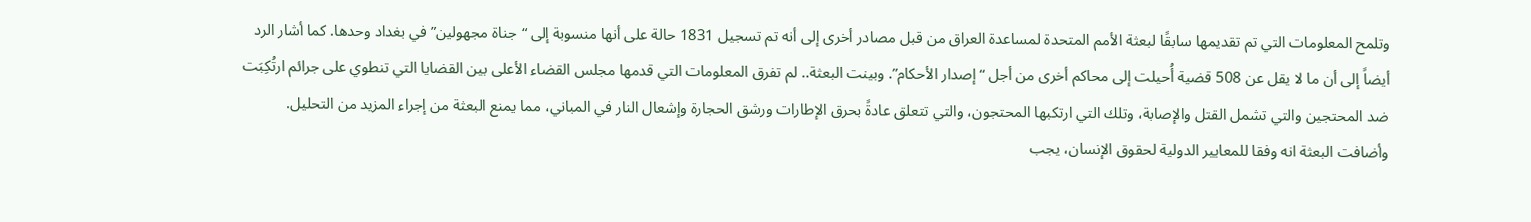وتلمح المعلومات التي تم تقديمها سابقًا لبعثة الأمم المتحدة لمساعدة العراق من قبل مصادر أخرى إلى أنه تم تسجيل 1831 حالة على أنها منسوبة إلى “جناة مجهولين” في بغداد وحدها. كما أشار الرد أيضاً إلى أن ما لا يقل عن 508 قضية أُحيلت إلى محاكم أخرى من أجل “إصدار الأحكام”. وبينت البعثة.. لم تفرق المعلومات التي قدمها مجلس القضاء الأعلى بين القضايا التي تنطوي على جرائم ارتُكِبَت ضد المحتجين والتي تشمل القتل والإصابة، وتلك التي ارتكبها المحتجون، والتي تتعلق عادةً بحرق الإطارات ورشق الحجارة وإشعال النار في المباني، مما يمنع البعثة من إجراء المزيد من التحليل. وأضافت البعثة انه وفقا للمعايير الدولية لحقوق الإنسان، يجب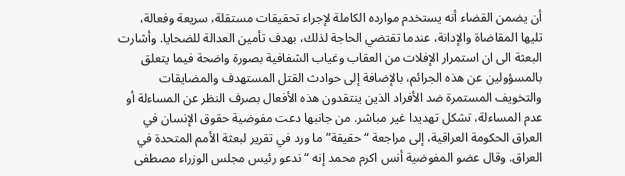أن يضمن القضاء أنه يستخدم موارده الكاملة لإجراء تحقيقات مستقلة، سريعة وفعالة، تليها المقاضاة والإدانة، عندما تقتضي الحاجة لذلك، بهدف تأمين العدالة للضحايا. وأشارت البعثة الى ان استمرار الإفلات من العقاب وغياب الشفافية بصورة واضحة فيما يتعلق بالمسؤولين عن هذه الجرائم، بالإضافة إلى حوادث القتل المستهدف والمضايقات والتخويف المستمرة ضد الأفراد الذين ينتقدون هذه الأفعال بصرف النظر عن المساءلة أو عدم المساءلة، تشكل تهديدا غير مباشر. من جانبها دعت مفوضية حقوق الإنسان في العراق الحكومة العراقية، إلى مراجعة “حقيقة” ما ورد في تقرير لبعثة الأمم المتحدة في العراق. وقال عضو المفوضية أنس اكرم محمد إنه “ندعو رئيس مجلس الوزراء مصطفى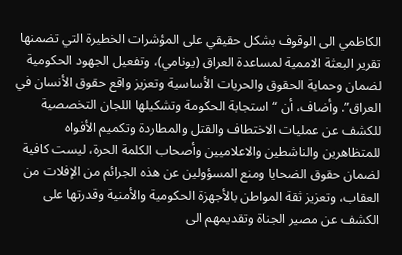الكاظمي الى الوقوف بشكل حقيقي على المؤشرات الخطيرة التي تضمنها تقرير البعثة الاممية لمساعدة العراق (يونامي)، وتفعيل الجهود الحكومية لضمان وحماية الحقوق والحريات الأساسية وتعزيز واقع حقوق الأنسان في العراق”. وأضاف، أن “استجابة الحكومة وتشكيلها اللجان التخصصية للكشف عن عمليات الاختطاف والقتل والمطاردة وتكميم الأفواه للمتظاهرين والناشطين والاعلاميين وأصحاب الكلمة الحرة، ليست كافية لضمان حقوق الضحايا ومنع المسؤولين عن هذه الجرائم من الإفلات من العقاب، وتعزيز ثقة المواطن بالأجهزة الحكومية والأمنية وقدرتها على الكشف عن مصير الجناة وتقديمهم الى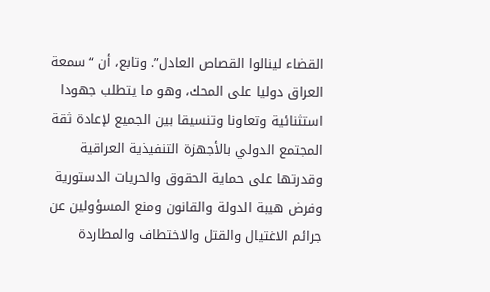القضاء لينالوا القصاص العادل”. وتابع، أن “سمعة العراق دوليا على المحك، وهو ما يتطلب جهودا استثنائية وتعاونا وتنسيقا بين الجميع لإعادة ثقة المجتمع الدولي بالأجهزة التنفيذية العراقية وقدرتها على حماية الحقوق والحريات الدستورية وفرض هيبة الدولة والقانون ومنع المسؤولين عن جرائم الاغتيال والقتل والاختطاف والمطاردة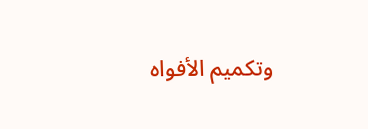وتكميم الأفواه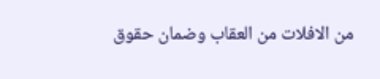من الافلات من العقاب وضمان حقوق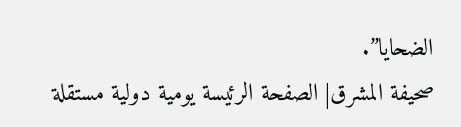الضحايا”.
صحيفة المشرق| الصفحة الرئيسة يومية دولية مستقلة